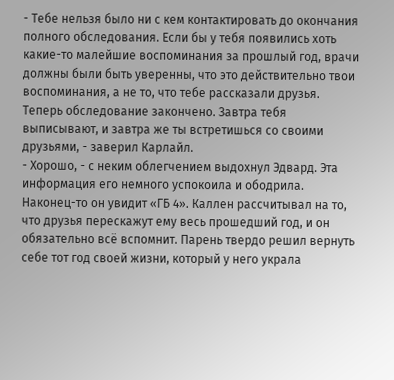- Тебе нельзя было ни с кем контактировать до окончания полного обследования. Если бы у тебя появились хоть какие-то малейшие воспоминания за прошлый год, врачи должны были быть уверенны, что это действительно твои воспоминания, а не то, что тебе рассказали друзья. Теперь обследование закончено. Завтра тебя выписывают, и завтра же ты встретишься со своими друзьями, - заверил Карлайл.
- Хорошо, - с неким облегчением выдохнул Эдвард. Эта информация его немного успокоила и ободрила. Наконец-то он увидит «ГБ 4». Каллен рассчитывал на то, что друзья перескажут ему весь прошедший год, и он обязательно всё вспомнит. Парень твердо решил вернуть себе тот год своей жизни, который у него украла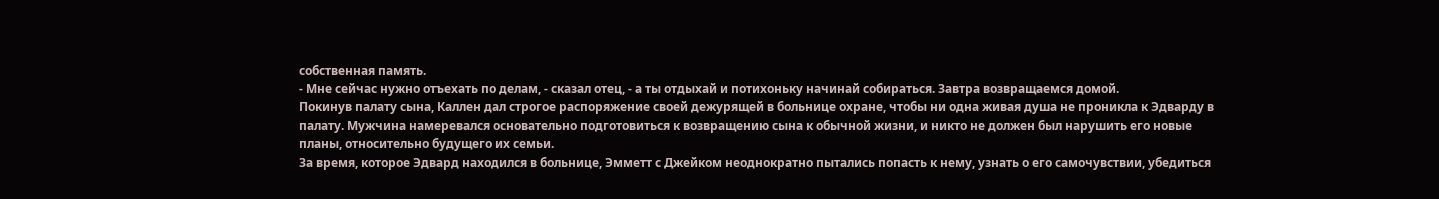собственная память.
- Мне сейчас нужно отъехать по делам, - сказал отец, - а ты отдыхай и потихоньку начинай собираться. Завтра возвращаемся домой.
Покинув палату сына, Каллен дал строгое распоряжение своей дежурящей в больнице охране, чтобы ни одна живая душа не проникла к Эдварду в палату. Мужчина намеревался основательно подготовиться к возвращению сына к обычной жизни, и никто не должен был нарушить его новые планы, относительно будущего их семьи.
За время, которое Эдвард находился в больнице, Эмметт с Джейком неоднократно пытались попасть к нему, узнать о его самочувствии, убедиться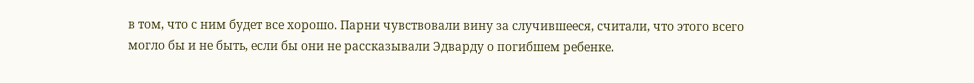в том, что с ним будет все хорошо. Парни чувствовали вину за случившееся, считали, что этого всего могло бы и не быть, если бы они не рассказывали Эдварду о погибшем ребенке.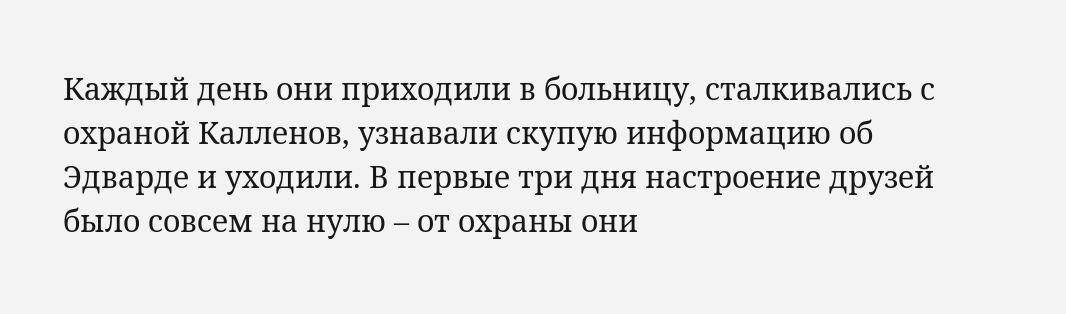Каждый день они приходили в больницу, сталкивались с охраной Калленов, узнавали скупую информацию об Эдварде и уходили. В первые три дня настроение друзей было совсем на нулю – от охраны они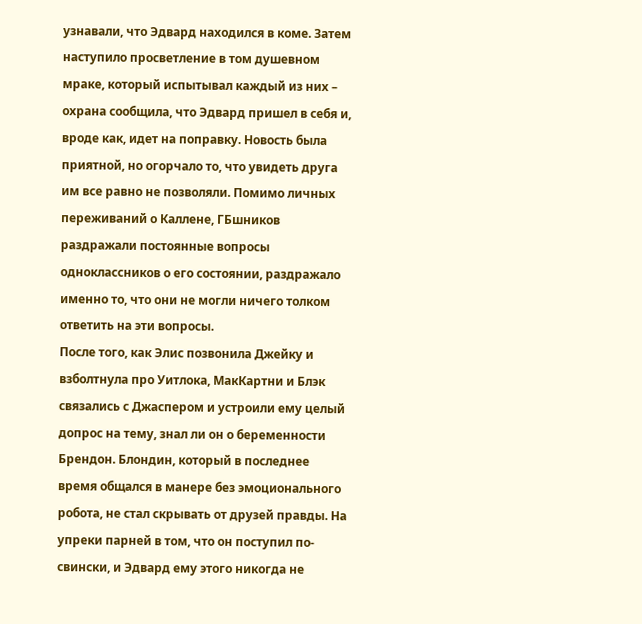узнавали, что Эдвард находился в коме. Затем наступило просветление в том душевном мраке, который испытывал каждый из них – охрана сообщила, что Эдвард пришел в себя и, вроде как, идет на поправку. Новость была приятной, но огорчало то, что увидеть друга им все равно не позволяли. Помимо личных переживаний о Каллене, ГБшников раздражали постоянные вопросы одноклассников о его состоянии, раздражало именно то, что они не могли ничего толком ответить на эти вопросы.
После того, как Элис позвонила Джейку и взболтнула про Уитлока, МакКартни и Блэк связались с Джаспером и устроили ему целый допрос на тему, знал ли он о беременности Брендон. Блондин, который в последнее время общался в манере без эмоционального робота, не стал скрывать от друзей правды. На упреки парней в том, что он поступил по-свински, и Эдвард ему этого никогда не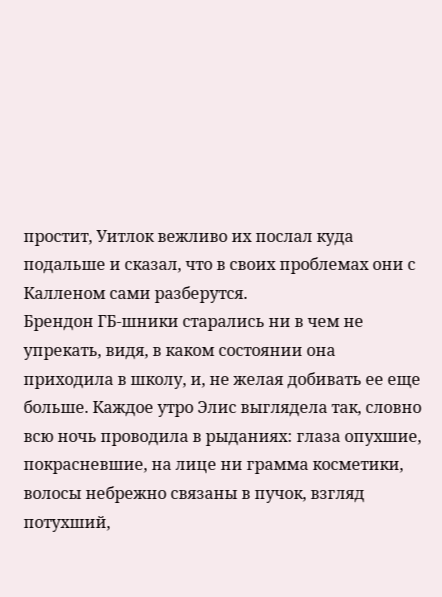простит, Уитлок вежливо их послал куда подальше и сказал, что в своих проблемах они с Калленом сами разберутся.
Брендон ГБ-шники старались ни в чем не упрекать, видя, в каком состоянии она приходила в школу, и, не желая добивать ее еще больше. Каждое утро Элис выглядела так, словно всю ночь проводила в рыданиях: глаза опухшие, покрасневшие, на лице ни грамма косметики, волосы небрежно связаны в пучок, взгляд потухший,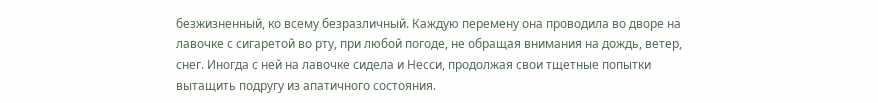безжизненный, ко всему безразличный. Каждую перемену она проводила во дворе на лавочке с сигаретой во рту, при любой погоде, не обращая внимания на дождь, ветер, снег. Иногда с ней на лавочке сидела и Несси, продолжая свои тщетные попытки вытащить подругу из апатичного состояния.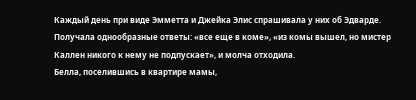Каждый день при виде Эмметта и Джейка Элис спрашивала у них об Эдварде. Получала однообразные ответы: «все еще в коме», «из комы вышел, но мистер Каллен никого к нему не подпускает», и молча отходила.
Белла, поселившись в квартире мамы,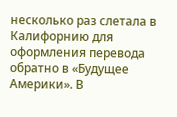несколько раз слетала в Калифорнию для оформления перевода обратно в «Будущее Америки». В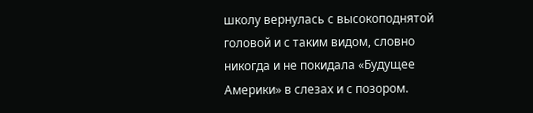школу вернулась с высокоподнятой головой и с таким видом, словно никогда и не покидала «Будущее Америки» в слезах и с позором.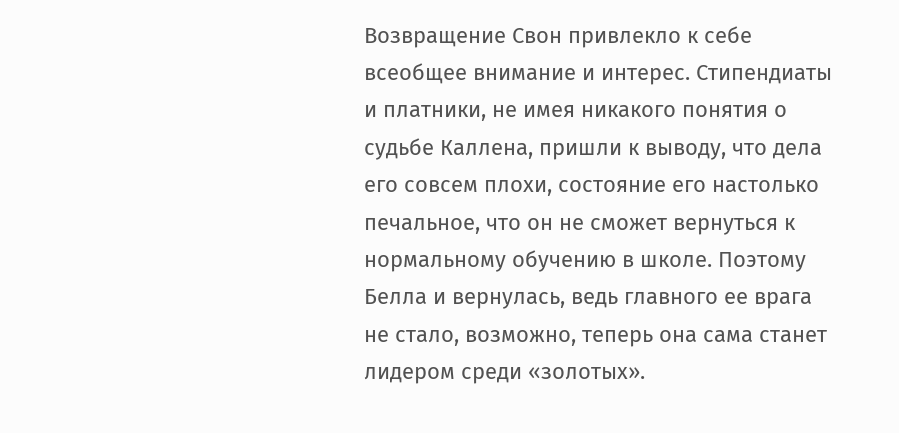Возвращение Свон привлекло к себе всеобщее внимание и интерес. Стипендиаты и платники, не имея никакого понятия о судьбе Каллена, пришли к выводу, что дела его совсем плохи, состояние его настолько печальное, что он не сможет вернуться к нормальному обучению в школе. Поэтому Белла и вернулась, ведь главного ее врага не стало, возможно, теперь она сама станет лидером среди «золотых».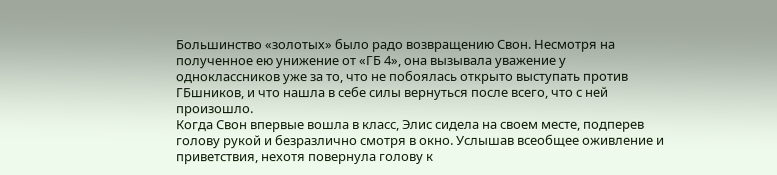Большинство «золотых» было радо возвращению Свон. Несмотря на полученное ею унижение от «ГБ 4», она вызывала уважение у одноклассников уже за то, что не побоялась открыто выступать против ГБшников, и что нашла в себе силы вернуться после всего, что с ней произошло.
Когда Свон впервые вошла в класс, Элис сидела на своем месте, подперев голову рукой и безразлично смотря в окно. Услышав всеобщее оживление и приветствия, нехотя повернула голову к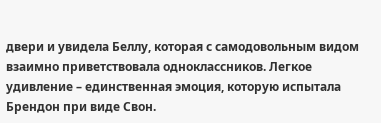двери и увидела Беллу, которая с самодовольным видом взаимно приветствовала одноклассников. Легкое удивление – единственная эмоция, которую испытала Брендон при виде Свон.